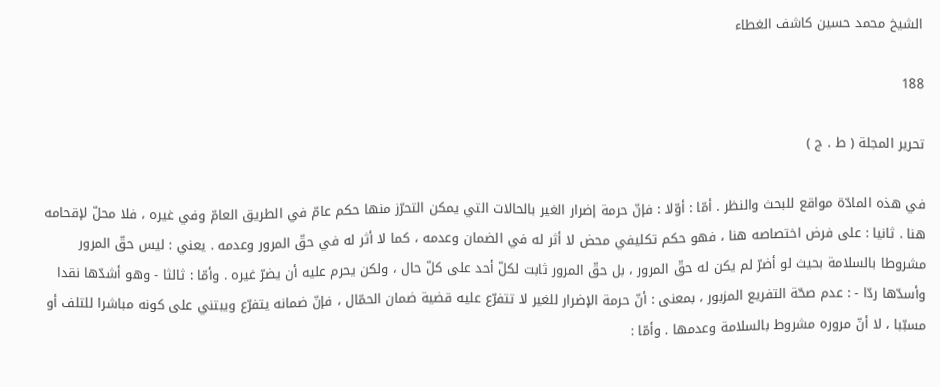الشيخ محمد حسين كاشف الغطاء

188

تحرير المجلة ( ط . ج )

في هذه المادّة مواقع للبحث والنظر . أمّا : أوّلا : فإنّ حرمة إضرار الغير بالحالات التي يمكن التحرّز منها حكم عامّ في الطريق العامّ وفي غيره ، فلا محلّ لإقحامه هنا . ثانيا : على فرض اختصاصه هنا ، فهو حكم تكليفي محض لا أثر له في الضمان وعدمه ، كما لا أثر له في حقّ المرور وعدمه . يعني : ليس حقّ المرور مشروطا بالسلامة بحيث لو أضرّ لم يكن له حقّ المرور ، بل حقّ المرور ثابت لكلّ أحد على كلّ حال ، ولكن يحرم عليه أن يضرّ غيره . وأمّا : ثالثا - وهو أشدّها نقدا وأسدّها ردّا - : عدم صحّة التفريع المزبور ، بمعنى : أنّ حرمة الإضرار للغير لا تتفرّع عليه قضية ضمان الحمّال ، فإنّ ضمانه يتفرّع ويبتني على كونه مباشرا للتلف أو مسبّبا ، لا أنّ مروره مشروط بالسلامة وعدمها . وأمّا :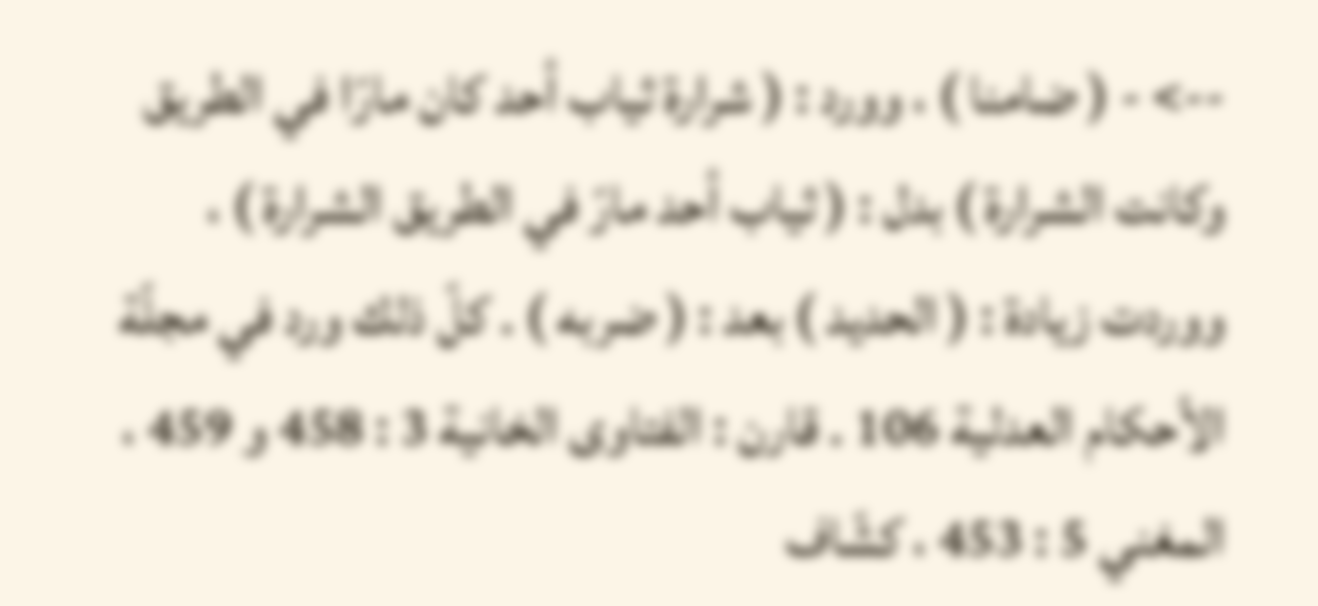--> - ( ضامنا ) ، وورد : ( شرارة ثياب أحد كان مارّا في الطريق وكانت الشرارة ) بدل : ( ثياب أحد مارّ في الطريق الشرارة ) ، ووردت زيادة : ( الحديد ) بعد : ( ضربه ) . كلّ ذلك ورد في مجلّة الأحكام العدلية 106 . قارن : الفتاوى الخانية 3 : 458 و 459 ، المغني 5 : 453 ، كشّاف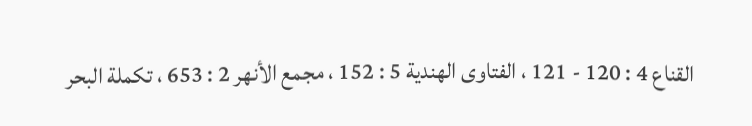القناع 4 : 120 - 121 ، الفتاوى الهندية 5 : 152 ، مجمع الأنهر 2 : 653 ، تكملة البحر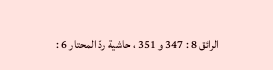الرائق 8 : 347 و 351 ، حاشية ردّ المحتار 6 :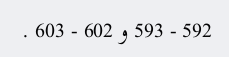592 - 593 و 602 - 603 .